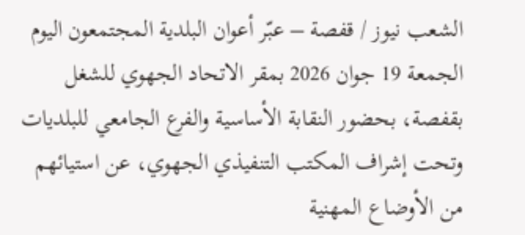الشعب نيوز / قفصة – عبّر أعوان البلدية المجتمعون اليوم الجمعة 19 جوان 2026 بمقر الاتحاد الجهوي للشغل بقفصة، بحضور النقابة الأساسية والفرع الجامعي للبلديات وتحت إشراف المكتب التنفيذي الجهوي، عن استيائهم من الأوضاع المهنية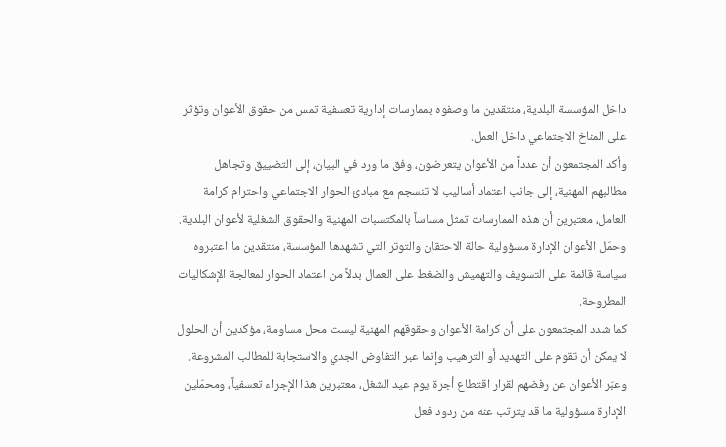داخل المؤسسة البلدية، منتقدين ما وصفوه بممارسات إدارية تعسفية تمس من حقوق الأعوان وتؤثر على المناخ الاجتماعي داخل العمل.
وأكد المجتمعون أن عدداً من الأعوان يتعرضون، وفق ما ورد في البيان، إلى التضييق وتجاهل مطالبهم المهنية، إلى جانب اعتماد أساليب لا تنسجم مع مبادئ الحوار الاجتماعي واحترام كرامة العامل، معتبرين أن هذه الممارسات تمثل مساساً بالمكتسبات المهنية والحقوق الشغلية لأعوان البلدية.
وحمّل الأعوان الإدارة مسؤولية حالة الاحتقان والتوتر التي تشهدها المؤسسة، منتقدين ما اعتبروه سياسة قائمة على التسويف والتهميش والضغط على العمال بدلاً من اعتماد الحوار لمعالجة الإشكاليات المطروحة.
كما شدد المجتمعون على أن كرامة الأعوان وحقوقهم المهنية ليست محل مساومة، مؤكدين أن الحلول لا يمكن أن تقوم على التهديد أو الترهيب وإنما عبر التفاوض الجدي والاستجابة للمطالب المشروعة.
وعبّر الأعوان عن رفضهم لقرار اقتطاع أجرة يوم عيد الشغل، معتبرين هذا الإجراء تعسفياً، ومحمّلين الإدارة مسؤولية ما قد يترتب عنه من ردود فعل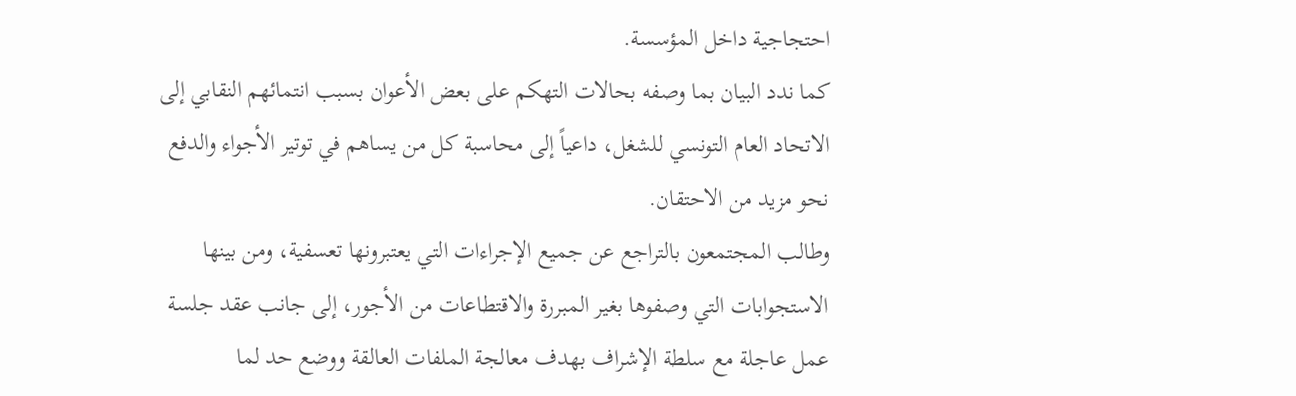احتجاجية داخل المؤسسة.
كما ندد البيان بما وصفه بحالات التهكم على بعض الأعوان بسبب انتمائهم النقابي إلى الاتحاد العام التونسي للشغل، داعياً إلى محاسبة كل من يساهم في توتير الأجواء والدفع نحو مزيد من الاحتقان.
وطالب المجتمعون بالتراجع عن جميع الإجراءات التي يعتبرونها تعسفية، ومن بينها الاستجوابات التي وصفوها بغير المبررة والاقتطاعات من الأجور، إلى جانب عقد جلسة عمل عاجلة مع سلطة الإشراف بهدف معالجة الملفات العالقة ووضع حد لما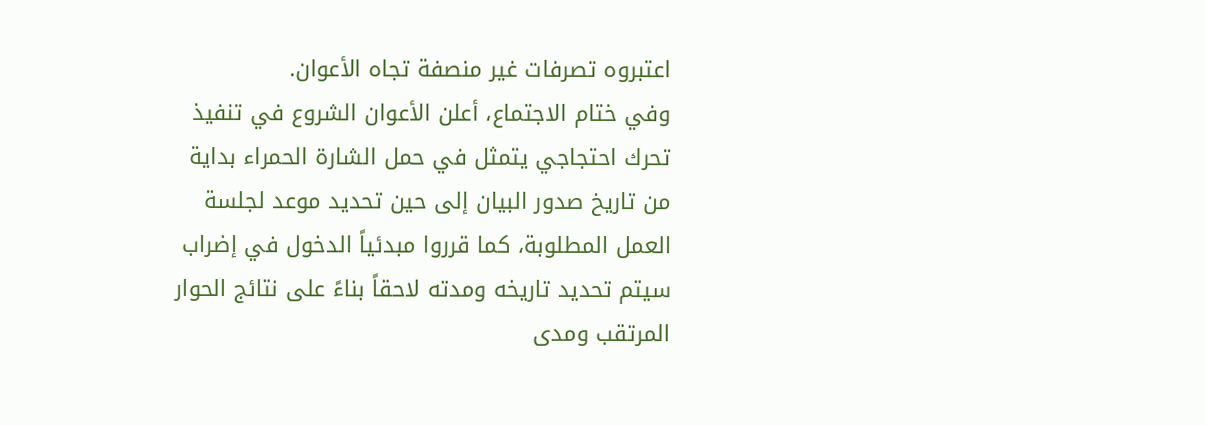اعتبروه تصرفات غير منصفة تجاه الأعوان.
وفي ختام الاجتماع، أعلن الأعوان الشروع في تنفيذ تحرك احتجاجي يتمثل في حمل الشارة الحمراء بداية من تاريخ صدور البيان إلى حين تحديد موعد لجلسة العمل المطلوبة، كما قرروا مبدئياً الدخول في إضراب سيتم تحديد تاريخه ومدته لاحقاً بناءً على نتائج الحوار المرتقب ومدى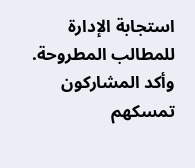استجابة الإدارة للمطالب المطروحة.
وأكد المشاركون تمسكهم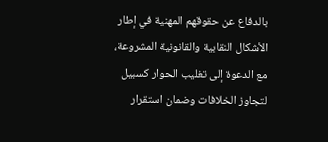بالدفاع عن حقوقهم المهنية في إطار الأشكال النقابية والقانونية المشروعة، مع الدعوة إلى تغليب الحوار كسبيل لتجاوز الخلافات وضمان استقرار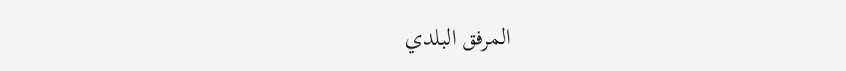المرفق البلدي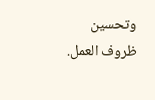وتحسين ظروف العمل.